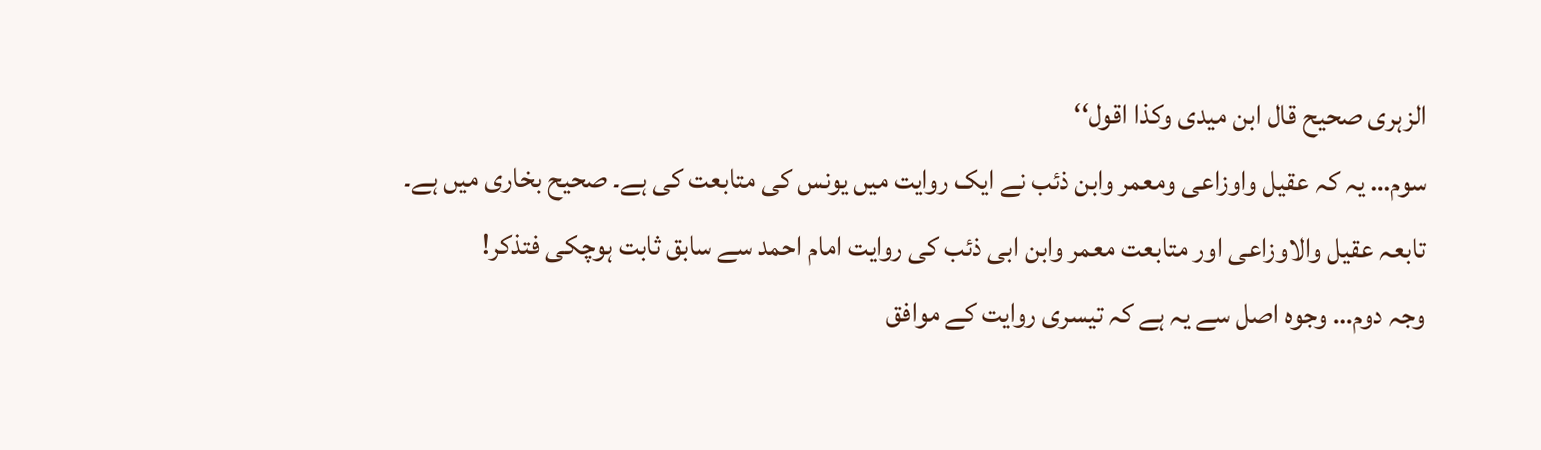الزہری صحیح قال ابن میدی وکذا اقول‘‘
سوم… یہ کہ عقیل واوزاعی ومعمر وابن ذئب نے ایک روایت میں یونس کی متابعت کی ہے۔ صحیح بخاری میں ہے۔ تابعہ عقیل والاوزاعی اور متابعت معمر وابن ابی ذئب کی روایت امام احمد سے سابق ثابت ہوچکی فتذکر!
وجہ دوم… وجوہ اصل سے یہ ہے کہ تیسری روایت کے موافق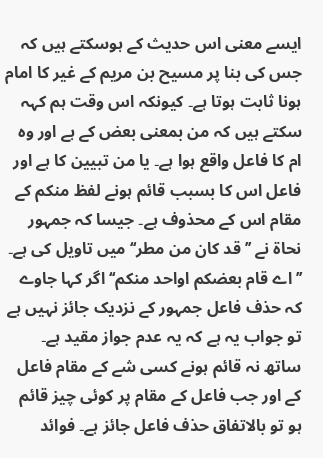ایسے معنی اس حدیث کے ہوسکتے ہیں کہ جس کی بنا پر مسیح بن مریم کے غیر کا امام ہونا ثابت ہوتا ہے۔ کیونکہ اس وقت ہم کہہ سکتے ہیں کہ من بمعنی بعض کے ہے اور وہ ام کا فاعل واقع ہوا ہے۔ یا من تبیین کا ہے اور فاعل اس کا بسبب قائم ہونے لفظ منکم کے مقام اس کے محذوف ہے۔ جیسا کہ جمہور نحاۃ نے ’’قد کان من مطر‘‘ میں تاویل کی ہے۔ ’’اے قام بعضکم اواحد منکم‘‘ اگر کہا جاوے کہ حذف فاعل جمہور کے نزدیک جائز نہیں ہے تو جواب یہ ہے کہ یہ عدم جواز مقید ہے۔ ساتھ نہ قائم ہونے کسی شے کے مقام فاعل کے اور جب فاعل کے مقام پر کوئی چیز قائم ہو تو بالاتفاق حذف فاعل جائز ہے۔ فوائد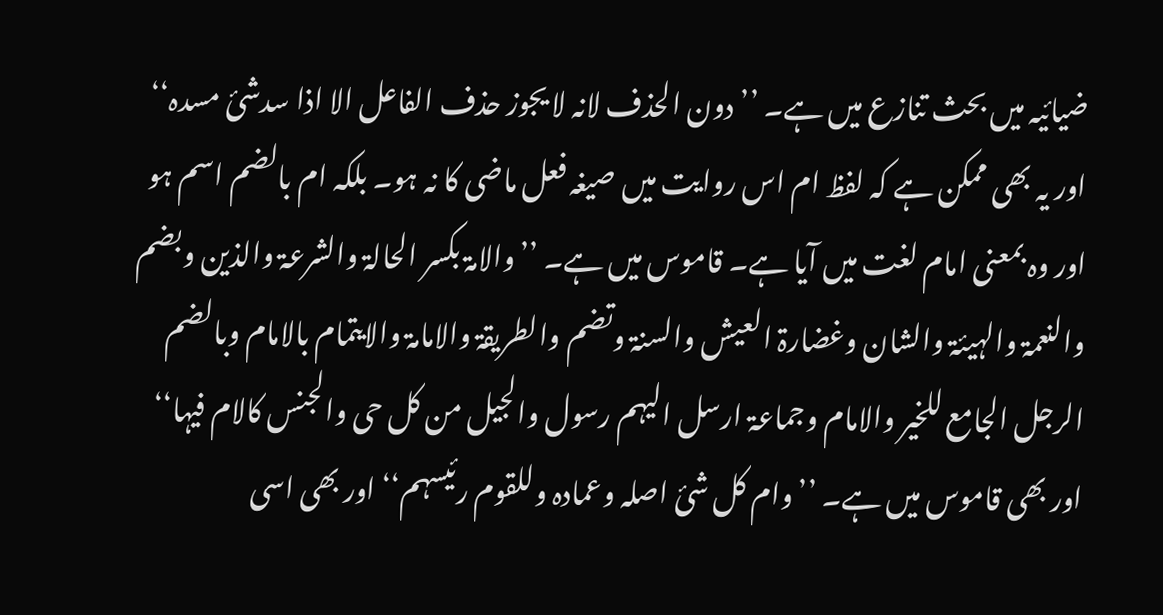ضیائیہ میں بحث تنازع میں ہے۔ ’’دون الحذف لانہ لا یجوز حذف الفاعل الا اذا سدشیٔ مسدہ‘‘ اور یہ بھی ممکن ہے کہ لفظ ام اس روایت میں صیغہ فعل ماضی کا نہ ہو۔ بلکہ ام بالضم اسم ہو اور وہ بمعنی امام لغت میں آیا ہے۔ قاموس میں ہے۔ ’’والامۃ بکسر الحالۃ والشرعۃ والذین وبضم والنعمۃ والہیئۃ والشان وغضارۃ العیش والسنۃ وتضم والطریقۃ والامامۃ والایتمام بالامام وبالضم الرجل الجامع للخیر والامام وجماعۃ ارسل الیہم رسول والجیل من کل حی والجنس کالام فیہا‘‘ اور بھی قاموس میں ہے۔ ’’وام کل شیٔ اصلہ وعمادہ وللقوم رئیسہم‘‘ اور بھی اسی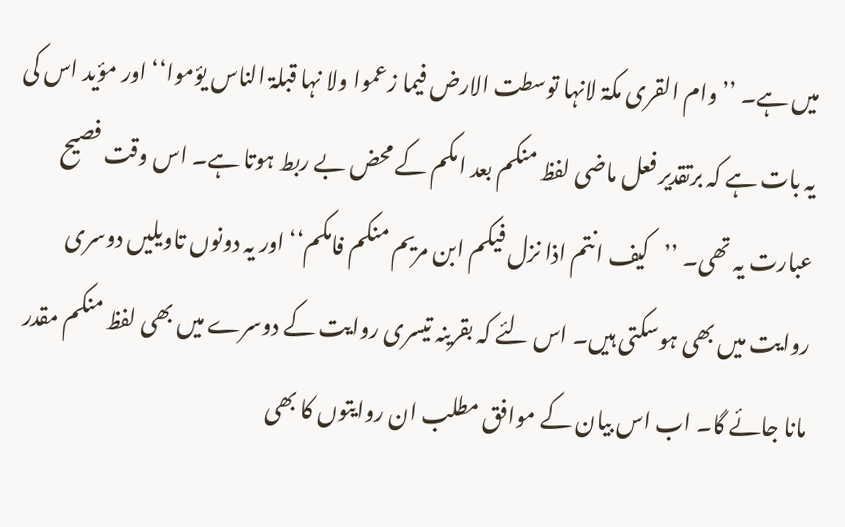میں ہے۔ ’’وام القری مکۃ لانہا توسطت الارض فیما زعموا ولا نہا قبلۃ الناس یؤموا‘‘ اور مؤید اس کی یہ بات ہے کہ برتقدیر فعل ماضی لفظ منکم بعد امکم کے محض بے ربط ہوتا ہے۔ اس وقت فصیح عبارت یہ تھی۔ ’’کیف انتم اذا نزل فیکم ابن مریم منکم فامکم‘‘ اور یہ دونوں تاویلیں دوسری روایت میں بھی ہوسکتی ہیں۔ اس لئے کہ بقرینہ تیسری روایت کے دوسرے میں بھی لفظ منکم مقدر مانا جائے گا۔ اب اس بیان کے موافق مطلب ان روایتوں کا بھی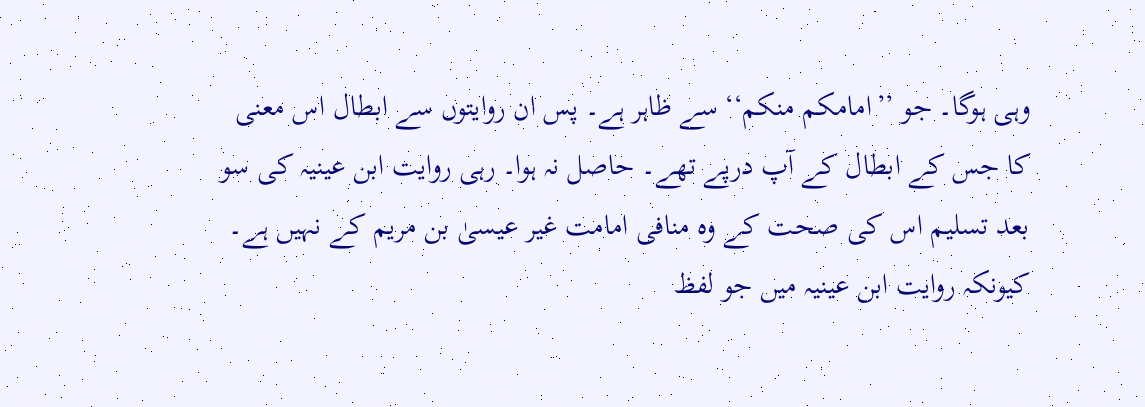وہی ہوگا۔ جو ’’امامکم منکم‘‘ سے ظاہر ہے۔ پس ان روایتوں سے ابطال اس معنی کا جس کے ابطال کے آپ درپے تھے۔ حاصل نہ ہوا۔ رہی روایت ابن عینیہ کی سو بعد تسلیم اس کی صحت کے وہ منافی امامت غیر عیسیٰ بن مریم کے نہیں ہے۔ کیونکہ روایت ابن عینیہ میں جو لفظ